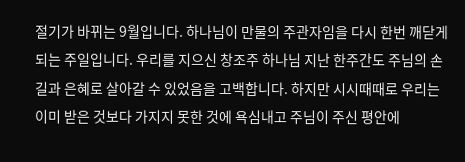절기가 바뀌는 9월입니다. 하나님이 만물의 주관자임을 다시 한번 깨닫게 되는 주일입니다. 우리를 지으신 창조주 하나님 지난 한주간도 주님의 손길과 은혜로 살아갈 수 있었음을 고백합니다. 하지만 시시때때로 우리는 이미 받은 것보다 가지지 못한 것에 욕심내고 주님이 주신 평안에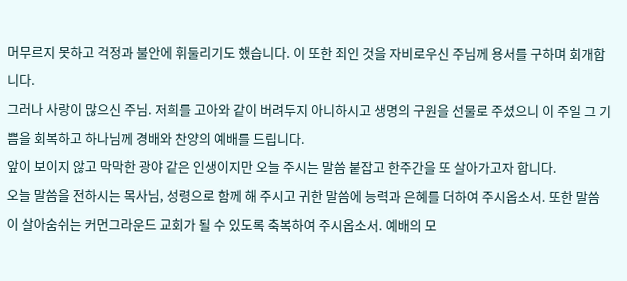머무르지 못하고 걱정과 불안에 휘둘리기도 했습니다. 이 또한 죄인 것을 자비로우신 주님께 용서를 구하며 회개합니다.
그러나 사랑이 많으신 주님. 저희를 고아와 같이 버려두지 아니하시고 생명의 구원을 선물로 주셨으니 이 주일 그 기쁨을 회복하고 하나님께 경배와 찬양의 예배를 드립니다.
앞이 보이지 않고 막막한 광야 같은 인생이지만 오늘 주시는 말씀 붙잡고 한주간을 또 살아가고자 합니다.
오늘 말씀을 전하시는 목사님, 성령으로 함께 해 주시고 귀한 말씀에 능력과 은혜를 더하여 주시옵소서. 또한 말씀이 살아숨쉬는 커먼그라운드 교회가 될 수 있도록 축복하여 주시옵소서. 예배의 모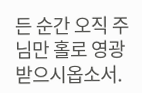든 순간 오직 주님만 홀로 영광 받으시옵소서.